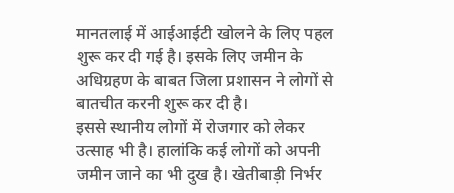मानतलाई में आईआईटी खोलने के लिए पहल शुरू कर दी गई है। इसके लिए जमीन के अधिग्रहण के बाबत जिला प्रशासन ने लोगों से बातचीत करनी शुरू कर दी है।
इससे स्थानीय लोगों में रोजगार को लेकर उत्साह भी है। हालांकि कई लोगों को अपनी जमीन जाने का भी दुख है। खेतीबाड़ी निर्भर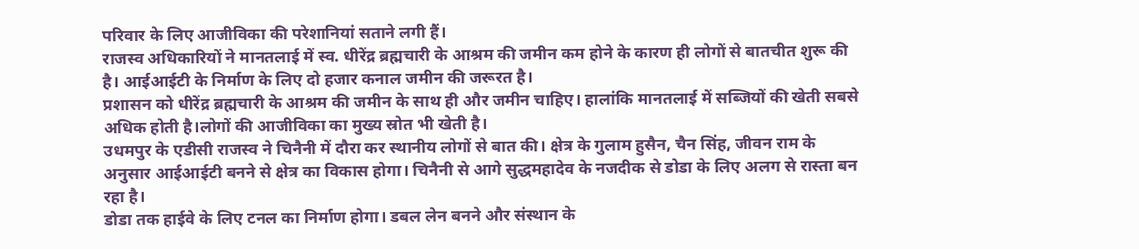परिवार के लिए आजीविका की परेशानियां सताने लगी हैं।
राजस्व अधिकारियों ने मानतलाई में स्व. धीरेंद्र ब्रह्मचारी के आश्रम की जमीन कम होने के कारण ही लोगों से बातचीत शुरू की है। आईआईटी के निर्माण के लिए दो हजार कनाल जमीन की जरूरत है।
प्रशासन को धीरेंद्र ब्रह्मचारी के आश्रम की जमीन के साथ ही और जमीन चाहिए। हालांकि मानतलाई में सब्जियों की खेती सबसे अधिक होती है।लोगों की आजीविका का मुख्य स्रोत भी खेती है।
उधमपुर के एडीसी राजस्व ने चिनैनी में दौरा कर स्थानीय लोगों से बात की। क्षेत्र के गुलाम हुसैन, चैन सिंह, जीवन राम के अनुसार आईआईटी बनने से क्षेत्र का विकास होगा। चिनैनी से आगे सुद्धमहादेव के नजदीक से डोडा के लिए अलग से रास्ता बन रहा है।
डोडा तक हाईवे के लिए टनल का निर्माण होगा। डबल लेन बनने और संस्थान के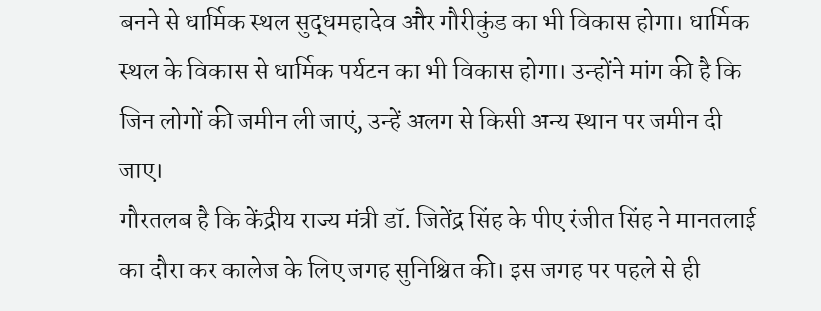बनने से धार्मिक स्थल सुद्धमहादेव और गौरीकुंड का भी विकास होगा। धार्मिक स्थल के विकास से धार्मिक पर्यटन का भी विकास होगा। उन्होंने मांग की है कि जिन लोगों की जमीन ली जाएं, उन्हें अलग से किसी अन्य स्थान पर जमीन दी जाए।
गौरतलब है कि केंद्रीय राज्य मंत्री डॉ. जितेंद्र सिंह के पीए रंजीत सिंह ने मानतलाई का दौरा कर कालेज के लिए जगह सुनिश्चित की। इस जगह पर पहले से ही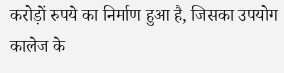करोड़ों रुपये का निर्माण हुआ है, जिसका उपयोग कालेज के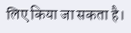लिए किया जा सकता है।